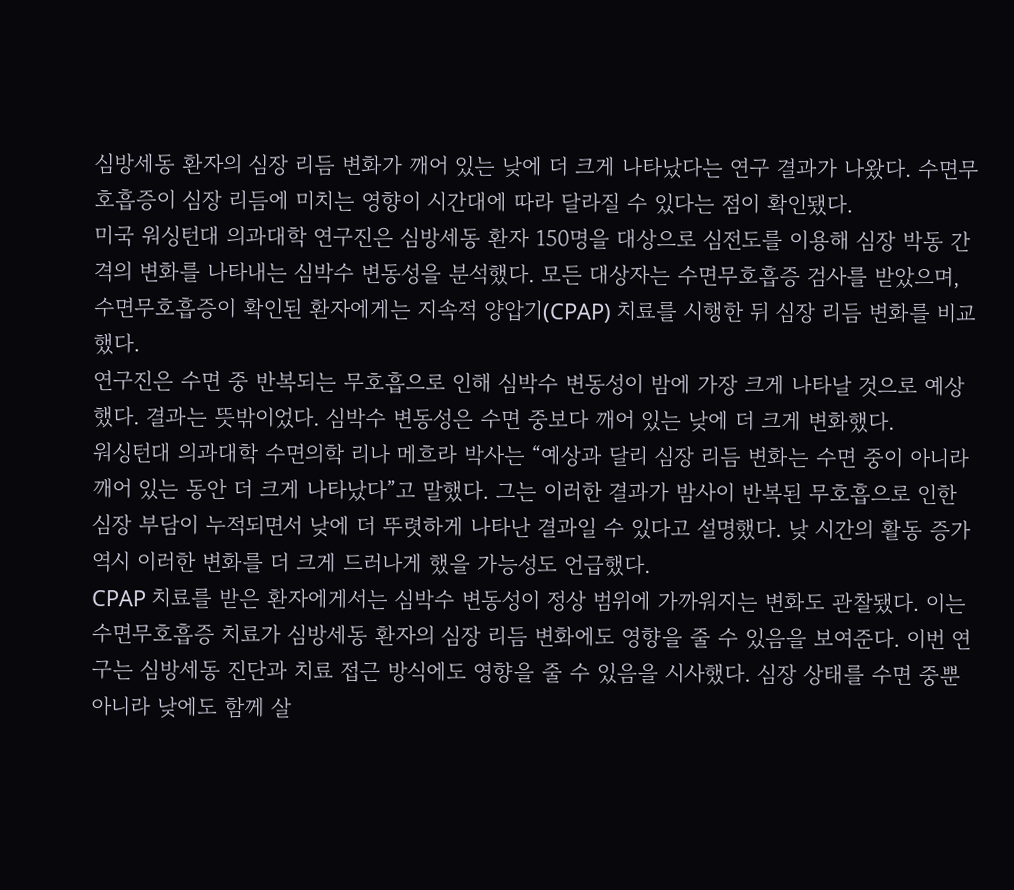심방세동 환자의 심장 리듬 변화가 깨어 있는 낮에 더 크게 나타났다는 연구 결과가 나왔다. 수면무호흡증이 심장 리듬에 미치는 영향이 시간대에 따라 달라질 수 있다는 점이 확인됐다.
미국 워싱턴대 의과대학 연구진은 심방세동 환자 150명을 대상으로 심전도를 이용해 심장 박동 간격의 변화를 나타내는 심박수 변동성을 분석했다. 모든 대상자는 수면무호흡증 검사를 받았으며, 수면무호흡증이 확인된 환자에게는 지속적 양압기(CPAP) 치료를 시행한 뒤 심장 리듬 변화를 비교했다.
연구진은 수면 중 반복되는 무호흡으로 인해 심박수 변동성이 밤에 가장 크게 나타날 것으로 예상했다. 결과는 뜻밖이었다. 심박수 변동성은 수면 중보다 깨어 있는 낮에 더 크게 변화했다.
워싱턴대 의과대학 수면의학 리나 메흐라 박사는 “예상과 달리 심장 리듬 변화는 수면 중이 아니라 깨어 있는 동안 더 크게 나타났다”고 말했다. 그는 이러한 결과가 밤사이 반복된 무호흡으로 인한 심장 부담이 누적되면서 낮에 더 뚜렷하게 나타난 결과일 수 있다고 설명했다. 낮 시간의 활동 증가 역시 이러한 변화를 더 크게 드러나게 했을 가능성도 언급했다.
CPAP 치료를 받은 환자에게서는 심박수 변동성이 정상 범위에 가까워지는 변화도 관찰됐다. 이는 수면무호흡증 치료가 심방세동 환자의 심장 리듬 변화에도 영향을 줄 수 있음을 보여준다. 이번 연구는 심방세동 진단과 치료 접근 방식에도 영향을 줄 수 있음을 시사했다. 심장 상태를 수면 중뿐 아니라 낮에도 함께 살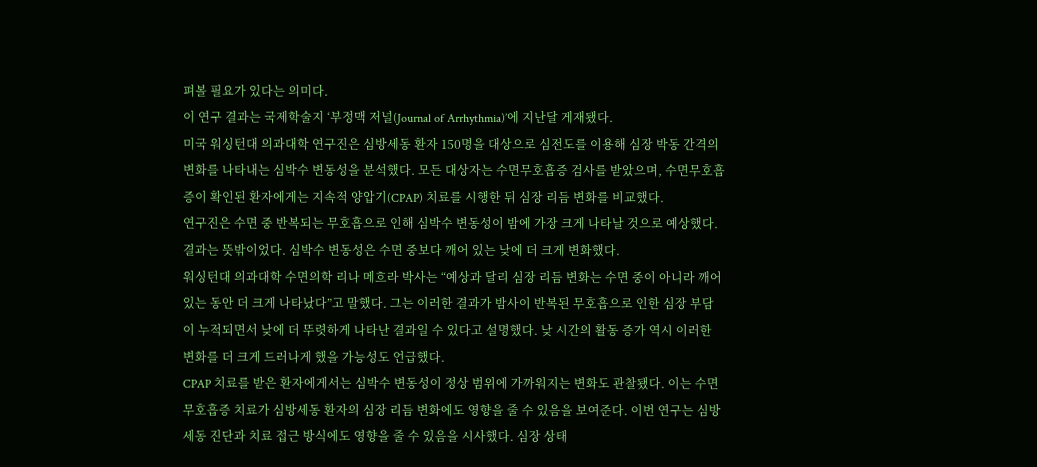펴볼 필요가 있다는 의미다.
이 연구 결과는 국제학술지 ‘부정맥 저널(Journal of Arrhythmia)’에 지난달 게재됐다.
미국 워싱턴대 의과대학 연구진은 심방세동 환자 150명을 대상으로 심전도를 이용해 심장 박동 간격의 변화를 나타내는 심박수 변동성을 분석했다. 모든 대상자는 수면무호흡증 검사를 받았으며, 수면무호흡증이 확인된 환자에게는 지속적 양압기(CPAP) 치료를 시행한 뒤 심장 리듬 변화를 비교했다.
연구진은 수면 중 반복되는 무호흡으로 인해 심박수 변동성이 밤에 가장 크게 나타날 것으로 예상했다. 결과는 뜻밖이었다. 심박수 변동성은 수면 중보다 깨어 있는 낮에 더 크게 변화했다.
워싱턴대 의과대학 수면의학 리나 메흐라 박사는 “예상과 달리 심장 리듬 변화는 수면 중이 아니라 깨어 있는 동안 더 크게 나타났다”고 말했다. 그는 이러한 결과가 밤사이 반복된 무호흡으로 인한 심장 부담이 누적되면서 낮에 더 뚜렷하게 나타난 결과일 수 있다고 설명했다. 낮 시간의 활동 증가 역시 이러한 변화를 더 크게 드러나게 했을 가능성도 언급했다.
CPAP 치료를 받은 환자에게서는 심박수 변동성이 정상 범위에 가까워지는 변화도 관찰됐다. 이는 수면무호흡증 치료가 심방세동 환자의 심장 리듬 변화에도 영향을 줄 수 있음을 보여준다. 이번 연구는 심방세동 진단과 치료 접근 방식에도 영향을 줄 수 있음을 시사했다. 심장 상태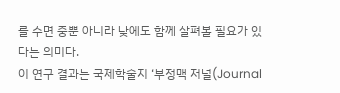를 수면 중뿐 아니라 낮에도 함께 살펴볼 필요가 있다는 의미다.
이 연구 결과는 국제학술지 ‘부정맥 저널(Journal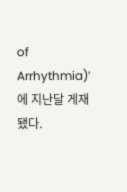of Arrhythmia)’에 지난달 게재됐다.